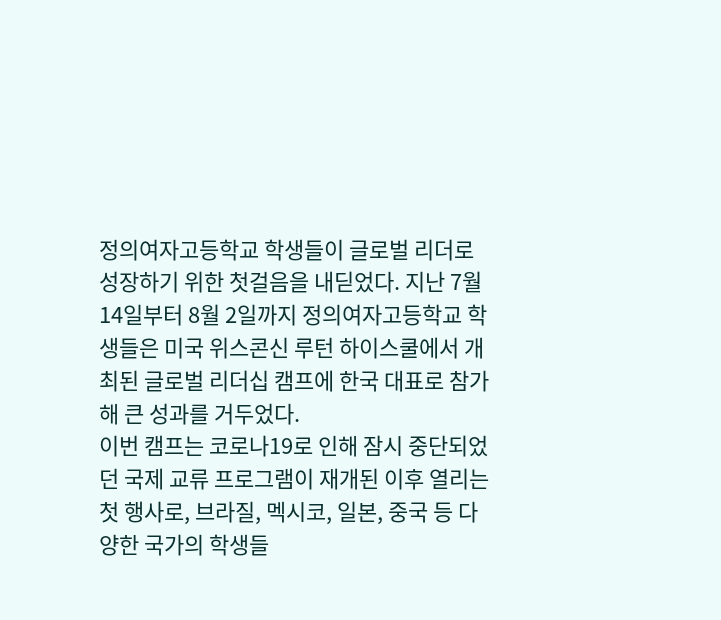정의여자고등학교 학생들이 글로벌 리더로 성장하기 위한 첫걸음을 내딛었다. 지난 7월 14일부터 8월 2일까지 정의여자고등학교 학생들은 미국 위스콘신 루턴 하이스쿨에서 개최된 글로벌 리더십 캠프에 한국 대표로 참가해 큰 성과를 거두었다.
이번 캠프는 코로나19로 인해 잠시 중단되었던 국제 교류 프로그램이 재개된 이후 열리는 첫 행사로, 브라질, 멕시코, 일본, 중국 등 다양한 국가의 학생들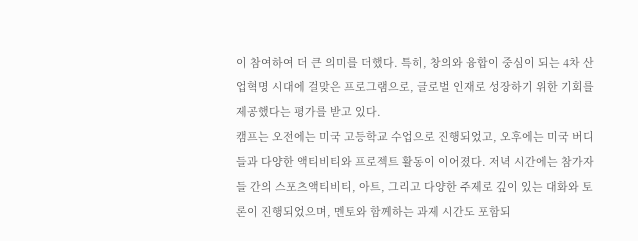이 참여하여 더 큰 의미를 더했다. 특히, 창의와 융합이 중심이 되는 4차 산업혁명 시대에 걸맞은 프로그램으로, 글로벌 인재로 성장하기 위한 기회를 제공했다는 평가를 받고 있다.
캠프는 오전에는 미국 고등학교 수업으로 진행되었고, 오후에는 미국 버디들과 다양한 액티비티와 프로젝트 활동이 이어졌다. 저녁 시간에는 참가자들 간의 스포츠액티비티, 아트, 그리고 다양한 주제로 깊이 있는 대화와 토론이 진행되었으며, 멘토와 함께하는 과제 시간도 포함되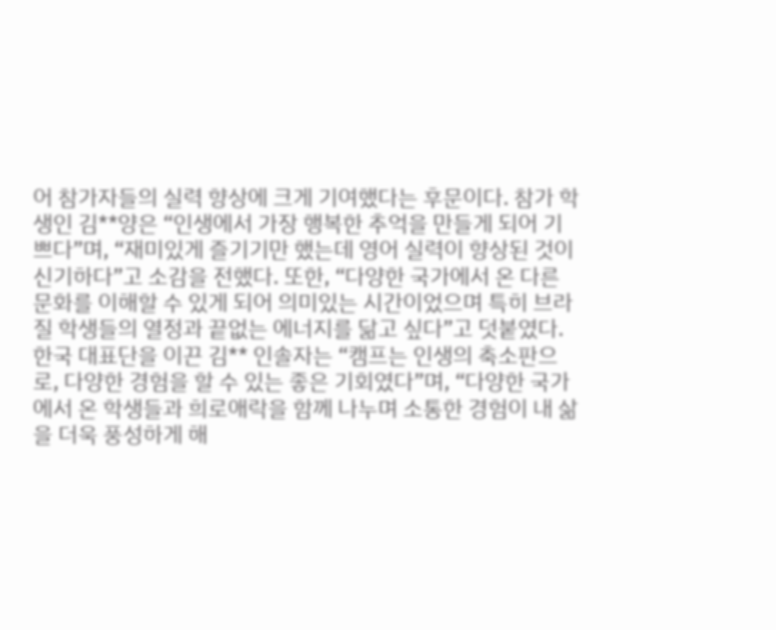어 참가자들의 실력 향상에 크게 기여했다는 후문이다. 참가 학생인 김**양은 “인생에서 가장 행복한 추억을 만들게 되어 기쁘다”며, “재미있게 즐기기만 했는데 영어 실력이 향상된 것이 신기하다”고 소감을 전했다. 또한, “다양한 국가에서 온 다른 문화를 이해할 수 있게 되어 의미있는 시간이었으며 특히 브라질 학생들의 열정과 끝없는 에너지를 닮고 싶다”고 덧붙였다.
한국 대표단을 이끈 김** 인솔자는 “캠프는 인생의 축소판으로, 다양한 경험을 할 수 있는 좋은 기회였다”며, “다양한 국가에서 온 학생들과 희로애락을 함께 나누며 소통한 경험이 내 삶을 더욱 풍성하게 해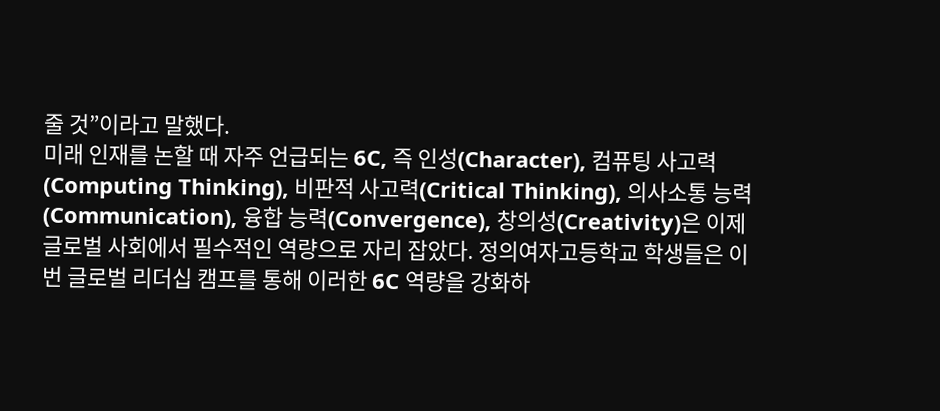줄 것”이라고 말했다.
미래 인재를 논할 때 자주 언급되는 6C, 즉 인성(Character), 컴퓨팅 사고력(Computing Thinking), 비판적 사고력(Critical Thinking), 의사소통 능력(Communication), 융합 능력(Convergence), 창의성(Creativity)은 이제 글로벌 사회에서 필수적인 역량으로 자리 잡았다. 정의여자고등학교 학생들은 이번 글로벌 리더십 캠프를 통해 이러한 6C 역량을 강화하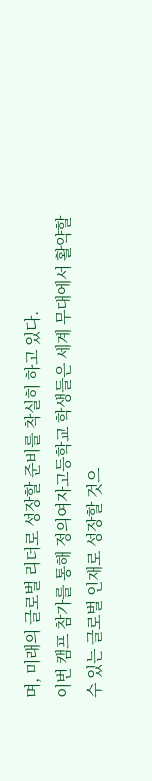며, 미래의 글로벌 리더로 성장할 준비를 착실히 하고 있다.
이번 캠프 참가를 통해 정의여자고등학교 학생들은 세계 무대에서 활약할 수 있는 글로벌 인재로 성장할 것으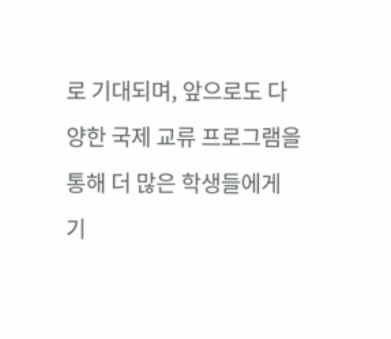로 기대되며, 앞으로도 다양한 국제 교류 프로그램을 통해 더 많은 학생들에게 기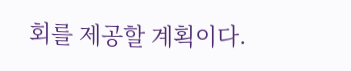회를 제공할 계획이다.